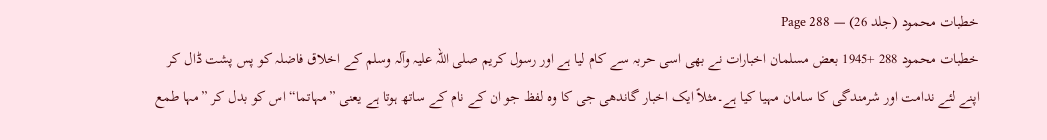خطبات محمود (جلد 26) — Page 288
خطبات محمود 288 +1945 بعض مسلمان اخبارات نے بھی اسی حربہ سے کام لیا ہے اور رسول کریم صلی اللہ علیہ وآلہ وسلم کے اخلاق فاضلہ کو پس پشت ڈال کر اپنے لئے ندامت اور شرمندگی کا سامان مہیا کیا ہے۔مثلاً ایک اخبار گاندھی جی کا وہ لفظ جو ان کے نام کے ساتھ ہوتا ہے یعنی ”مہاتما“ اس کو بدل کر ”مہا طمع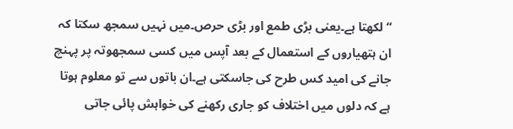“ لکھتا ہے۔یعنی بڑی طمع اور بڑی حرص۔میں نہیں سمجھ سکتا کہ ان ہتھیاروں کے استعمال کے بعد آپس میں کسی سمجھوتہ پر پہنچ جانے کی امید کس طرح کی جاسکتی ہے۔ان باتوں سے تو معلوم ہوتا ہے کہ دلوں میں اختلاف کو جاری رکھنے کی خواہش پائی جاتی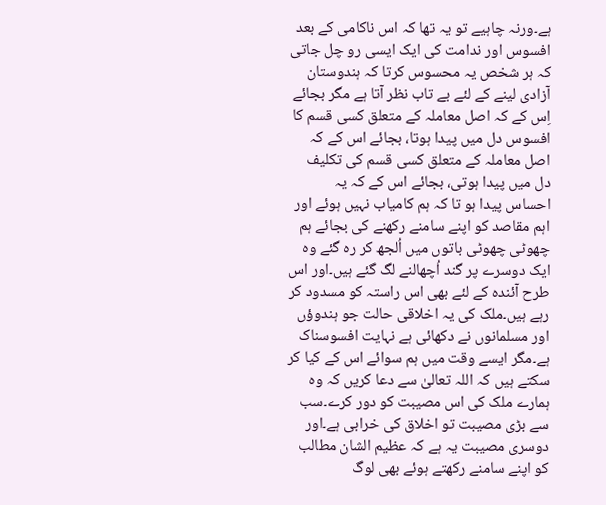ہے۔ورنہ چاہیے تو یہ تھا کہ اس ناکامی کے بعد افسوس اور ندامت کی ایک ایسی رو چل جاتی کہ ہر شخص یہ محسوس کرتا کہ ہندوستان آزادی لینے کے لئے بے تاب نظر آتا ہے مگر بجائے اِس کے کہ اصل معاملہ کے متعلق کسی قسم کا افسوس دل میں پیدا ہوتا، بجائے اس کے کہ اصل معاملہ کے متعلق کسی قسم کی تکلیف دل میں پیدا ہوتی، بجائے اس کے کہ یہ احساس پیدا ہو تا کہ ہم کامیاب نہیں ہوئے اور اہم مقاصد کو اپنے سامنے رکھنے کی بجائے ہم چھوٹی چھوٹی باتوں میں اُلجھ کر رہ گئے وہ ایک دوسرے پر گند اُچھالنے لگ گئے ہیں۔اور اس طرح آئندہ کے لئے بھی اس راستہ کو مسدود کر رہے ہیں۔ملک کی یہ اخلاقی حالت جو ہندوؤں اور مسلمانوں نے دکھائی ہے نہایت افسوسناک ہے۔مگر ایسے وقت میں ہم سوائے اس کے کیا کر سکتے ہیں کہ اللہ تعالیٰ سے دعا کریں کہ وہ ہمارے ملک کی اس مصیبت کو دور کرے۔سب سے بڑی مصیبت تو اخلاق کی خرابی ہے۔اور دوسری مصیبت یہ ہے کہ عظیم الشان مطالب کو اپنے سامنے رکھتے ہوئے بھی لوگ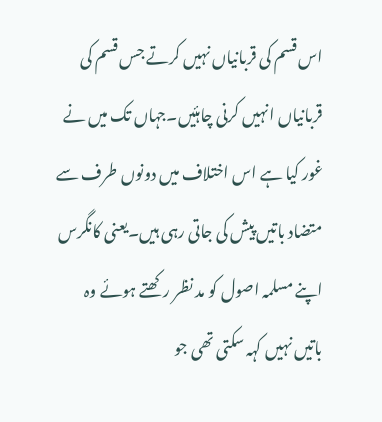اس قسم کی قربانیاں نہیں کرتے جس قسم کی قربانیاں انہیں کرنی چاہئیں۔جہاں تک میں نے غور کیا ہے اس اختلاف میں دونوں طرف سے متضاد باتیں پیش کی جاتی رہی ہیں۔یعنی کانگرس اپنے مسلمہ اصول کو مد نظر رکھتے ہوئے وہ باتیں نہیں کہہ سکتی تھی جو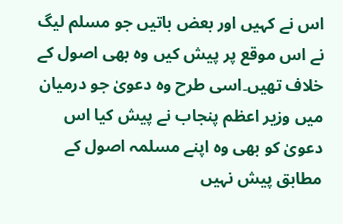اس نے کہیں اور بعض باتیں جو مسلم لیگ نے اس موقع پر پیش کیں وہ بھی اصول کے خلاف تھیں۔اسی طرح وہ دعویٰ جو درمیان میں وزیر اعظم پنجاب نے پیش کیا اس دعویٰ کو بھی وہ اپنے مسلمہ اصول کے مطابق پیش نہیں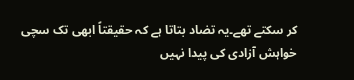کر سکتے تھے۔یہ تضاد بتاتا ہے کہ حقیقتاً ابھی تک سچی خواہش آزادی کی پیدا نہیں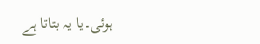ہوئی۔یا یہ بتاتا ہے